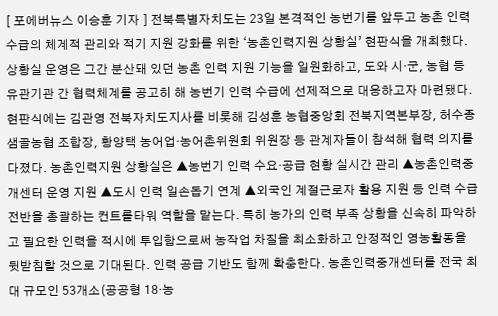[ 포에버뉴스 이승훈 기자 ] 전북특별자치도는 23일 본격적인 농번기를 앞두고 농촌 인력 수급의 체계적 관리와 적기 지원 강화를 위한 ‘농촌인력지원 상황실’ 현판식을 개최했다. 상황실 운영은 그간 분산돼 있던 농촌 인력 지원 기능을 일원화하고, 도와 시·군, 농협 등 유관기관 간 협력체계를 공고히 해 농번기 인력 수급에 선제적으로 대응하고자 마련됐다. 현판식에는 김관영 전북자치도지사를 비롯해 김성훈 농협중앙회 전북지역본부장, 허수종 샘골농협 조합장, 황양택 농어업·농어촌위원회 위원장 등 관계자들이 참석해 협력 의지를 다졌다. 농촌인력지원 상황실은 ▲농번기 인력 수요·공급 현황 실시간 관리 ▲농촌인력중개센터 운영 지원 ▲도시 인력 일손돕기 연계 ▲외국인 계절근로자 활용 지원 등 인력 수급 전반을 총괄하는 컨트롤타워 역할을 맡는다. 특히 농가의 인력 부족 상황을 신속히 파악하고 필요한 인력을 적시에 투입함으로써 농작업 차질을 최소화하고 안정적인 영농활동을 뒷받침할 것으로 기대된다. 인력 공급 기반도 함께 확충한다. 농촌인력중개센터를 전국 최대 규모인 53개소(공공형 18·농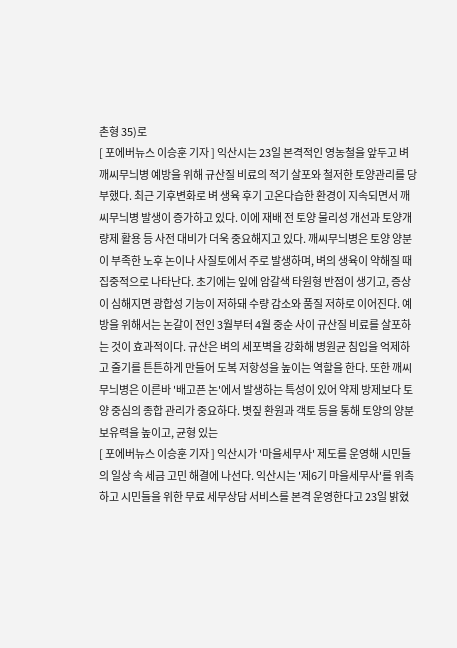촌형 35)로
[ 포에버뉴스 이승훈 기자 ] 익산시는 23일 본격적인 영농철을 앞두고 벼 깨씨무늬병 예방을 위해 규산질 비료의 적기 살포와 철저한 토양관리를 당부했다. 최근 기후변화로 벼 생육 후기 고온다습한 환경이 지속되면서 깨씨무늬병 발생이 증가하고 있다. 이에 재배 전 토양 물리성 개선과 토양개량제 활용 등 사전 대비가 더욱 중요해지고 있다. 깨씨무늬병은 토양 양분이 부족한 노후 논이나 사질토에서 주로 발생하며, 벼의 생육이 약해질 때 집중적으로 나타난다. 초기에는 잎에 암갈색 타원형 반점이 생기고, 증상이 심해지면 광합성 기능이 저하돼 수량 감소와 품질 저하로 이어진다. 예방을 위해서는 논갈이 전인 3월부터 4월 중순 사이 규산질 비료를 살포하는 것이 효과적이다. 규산은 벼의 세포벽을 강화해 병원균 침입을 억제하고 줄기를 튼튼하게 만들어 도복 저항성을 높이는 역할을 한다. 또한 깨씨무늬병은 이른바 '배고픈 논'에서 발생하는 특성이 있어 약제 방제보다 토양 중심의 종합 관리가 중요하다. 볏짚 환원과 객토 등을 통해 토양의 양분 보유력을 높이고, 균형 있는
[ 포에버뉴스 이승훈 기자 ] 익산시가 '마을세무사' 제도를 운영해 시민들의 일상 속 세금 고민 해결에 나선다. 익산시는 '제6기 마을세무사'를 위촉하고 시민들을 위한 무료 세무상담 서비스를 본격 운영한다고 23일 밝혔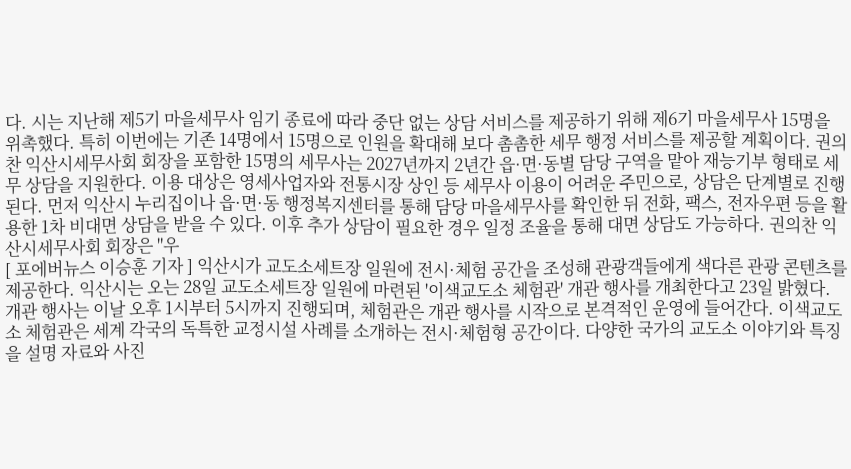다. 시는 지난해 제5기 마을세무사 임기 종료에 따라 중단 없는 상담 서비스를 제공하기 위해 제6기 마을세무사 15명을 위촉했다. 특히 이번에는 기존 14명에서 15명으로 인원을 확대해 보다 촘촘한 세무 행정 서비스를 제공할 계획이다. 권의찬 익산시세무사회 회장을 포함한 15명의 세무사는 2027년까지 2년간 읍·면·동별 담당 구역을 맡아 재능기부 형태로 세무 상담을 지원한다. 이용 대상은 영세사업자와 전통시장 상인 등 세무사 이용이 어려운 주민으로, 상담은 단계별로 진행된다. 먼저 익산시 누리집이나 읍·면·동 행정복지센터를 통해 담당 마을세무사를 확인한 뒤 전화, 팩스, 전자우편 등을 활용한 1차 비대면 상담을 받을 수 있다. 이후 추가 상담이 필요한 경우 일정 조율을 통해 대면 상담도 가능하다. 권의찬 익산시세무사회 회장은 "우
[ 포에버뉴스 이승훈 기자 ] 익산시가 교도소세트장 일원에 전시·체험 공간을 조성해 관광객들에게 색다른 관광 콘텐츠를 제공한다. 익산시는 오는 28일 교도소세트장 일원에 마련된 '이색교도소 체험관' 개관 행사를 개최한다고 23일 밝혔다. 개관 행사는 이날 오후 1시부터 5시까지 진행되며, 체험관은 개관 행사를 시작으로 본격적인 운영에 들어간다. 이색교도소 체험관은 세계 각국의 독특한 교정시설 사례를 소개하는 전시·체험형 공간이다. 다양한 국가의 교도소 이야기와 특징을 설명 자료와 사진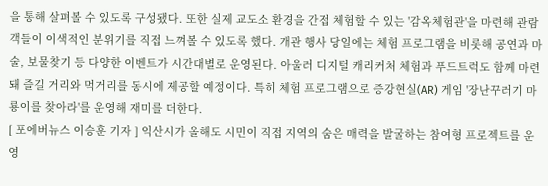을 통해 살펴볼 수 있도록 구성됐다. 또한 실제 교도소 환경을 간접 체험할 수 있는 '감옥체험관'을 마련해 관람객들이 이색적인 분위기를 직접 느껴볼 수 있도록 했다. 개관 행사 당일에는 체험 프로그램을 비롯해 공연과 마술, 보물찾기 등 다양한 이벤트가 시간대별로 운영된다. 아울러 디지털 캐리커처 체험과 푸드트럭도 함께 마련돼 즐길 거리와 먹거리를 동시에 제공할 예정이다. 특히 체험 프로그램으로 증강현실(AR) 게임 '장난꾸러기 마룡이를 찾아라'를 운영해 재미를 더한다.
[ 포에버뉴스 이승훈 기자 ] 익산시가 올해도 시민이 직접 지역의 숨은 매력을 발굴하는 참여형 프로젝트를 운영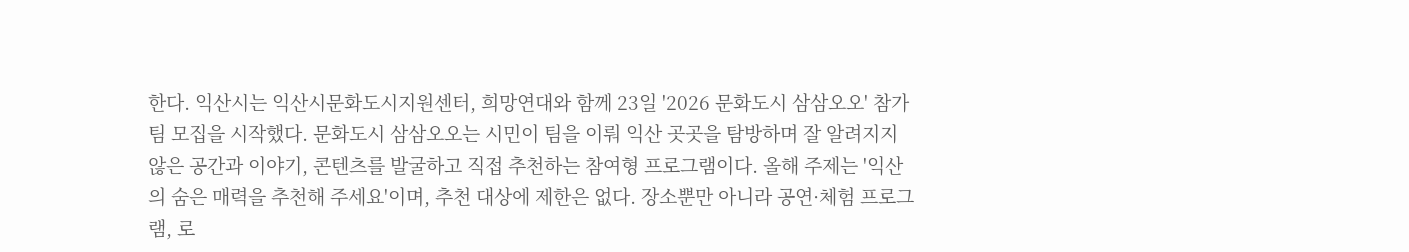한다. 익산시는 익산시문화도시지원센터, 희망연대와 함께 23일 '2026 문화도시 삼삼오오' 참가팀 모집을 시작했다. 문화도시 삼삼오오는 시민이 팀을 이뤄 익산 곳곳을 탐방하며 잘 알려지지 않은 공간과 이야기, 콘텐츠를 발굴하고 직접 추천하는 참여형 프로그램이다. 올해 주제는 '익산의 숨은 매력을 추천해 주세요'이며, 추천 대상에 제한은 없다. 장소뿐만 아니라 공연·체험 프로그램, 로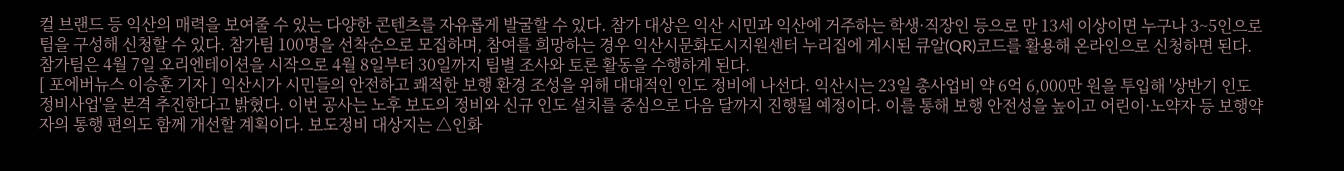컬 브랜드 등 익산의 매력을 보여줄 수 있는 다양한 콘텐츠를 자유롭게 발굴할 수 있다. 참가 대상은 익산 시민과 익산에 거주하는 학생·직장인 등으로 만 13세 이상이면 누구나 3~5인으로 팀을 구성해 신청할 수 있다. 참가팀 100명을 선착순으로 모집하며, 참여를 희망하는 경우 익산시문화도시지원센터 누리집에 게시된 큐알(QR)코드를 활용해 온라인으로 신청하면 된다. 참가팀은 4월 7일 오리엔테이션을 시작으로 4월 8일부터 30일까지 팀별 조사와 토론 활동을 수행하게 된다.
[ 포에버뉴스 이승훈 기자 ] 익산시가 시민들의 안전하고 쾌적한 보행 환경 조성을 위해 대대적인 인도 정비에 나선다. 익산시는 23일 총사업비 약 6억 6,000만 원을 투입해 '상반기 인도 정비사업'을 본격 추진한다고 밝혔다. 이번 공사는 노후 보도의 정비와 신규 인도 설치를 중심으로 다음 달까지 진행될 예정이다. 이를 통해 보행 안전성을 높이고 어린이·노약자 등 보행약자의 통행 편의도 함께 개선할 계획이다. 보도정비 대상지는 △인화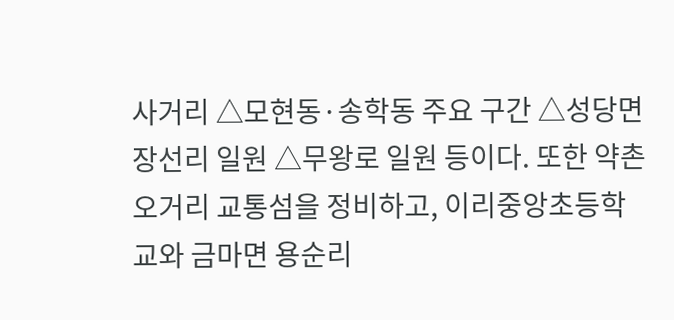사거리 △모현동·송학동 주요 구간 △성당면 장선리 일원 △무왕로 일원 등이다. 또한 약촌오거리 교통섬을 정비하고, 이리중앙초등학교와 금마면 용순리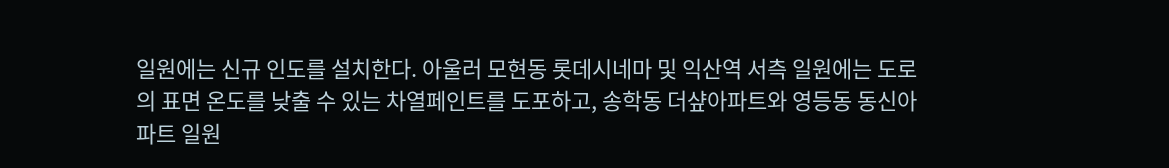일원에는 신규 인도를 설치한다. 아울러 모현동 롯데시네마 및 익산역 서측 일원에는 도로의 표면 온도를 낮출 수 있는 차열페인트를 도포하고, 송학동 더샾아파트와 영등동 동신아파트 일원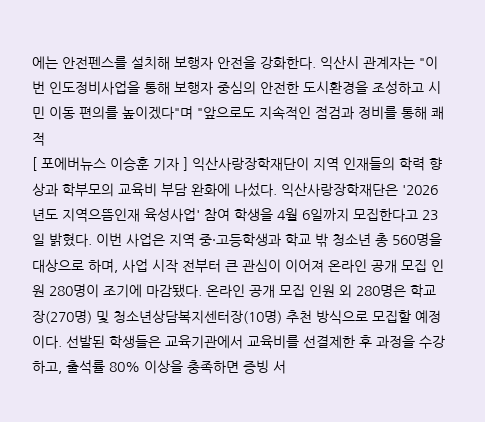에는 안전펜스를 설치해 보행자 안전을 강화한다. 익산시 관계자는 "이번 인도정비사업을 통해 보행자 중심의 안전한 도시환경을 조성하고 시민 이동 편의를 높이겠다"며 "앞으로도 지속적인 점검과 정비를 통해 쾌적
[ 포에버뉴스 이승훈 기자 ] 익산사랑장학재단이 지역 인재들의 학력 향상과 학부모의 교육비 부담 완화에 나섰다. 익산사랑장학재단은 '2026년도 지역으뜸인재 육성사업' 참여 학생을 4월 6일까지 모집한다고 23일 밝혔다. 이번 사업은 지역 중·고등학생과 학교 밖 청소년 총 560명을 대상으로 하며, 사업 시작 전부터 큰 관심이 이어져 온라인 공개 모집 인원 280명이 조기에 마감됐다. 온라인 공개 모집 인원 외 280명은 학교장(270명) 및 청소년상담복지센터장(10명) 추천 방식으로 모집할 예정이다. 선발된 학생들은 교육기관에서 교육비를 선결제한 후 과정을 수강하고, 출석률 80% 이상을 충족하면 증빙 서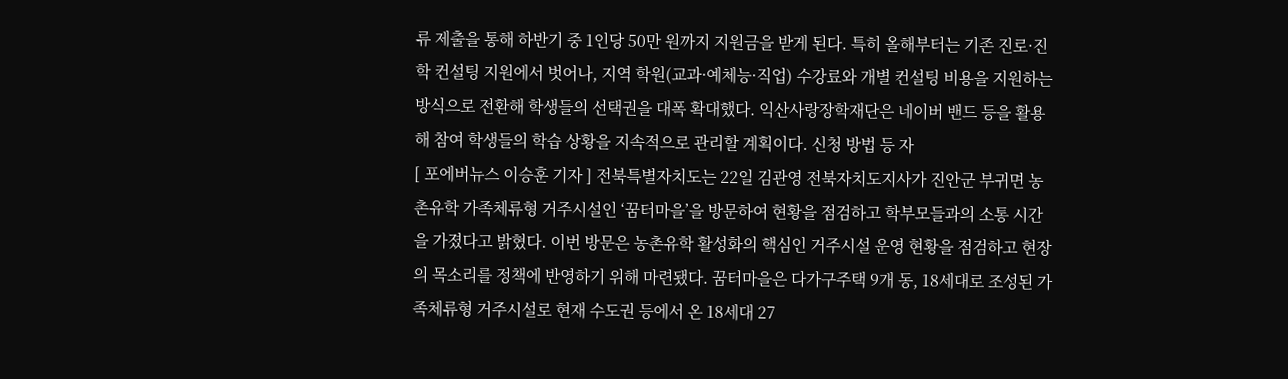류 제출을 통해 하반기 중 1인당 50만 원까지 지원금을 받게 된다. 특히 올해부터는 기존 진로·진학 컨설팅 지원에서 벗어나, 지역 학원(교과·예체능·직업) 수강료와 개별 컨설팅 비용을 지원하는 방식으로 전환해 학생들의 선택권을 대폭 확대했다. 익산사랑장학재단은 네이버 밴드 등을 활용해 참여 학생들의 학습 상황을 지속적으로 관리할 계획이다. 신청 방법 등 자
[ 포에버뉴스 이승훈 기자 ] 전북특별자치도는 22일 김관영 전북자치도지사가 진안군 부귀면 농촌유학 가족체류형 거주시설인 ‘꿈터마을’을 방문하여 현황을 점검하고 학부모들과의 소통 시간을 가졌다고 밝혔다. 이번 방문은 농촌유학 활성화의 핵심인 거주시설 운영 현황을 점검하고 현장의 목소리를 정책에 반영하기 위해 마련됐다. 꿈터마을은 다가구주택 9개 동, 18세대로 조성된 가족체류형 거주시설로 현재 수도권 등에서 온 18세대 27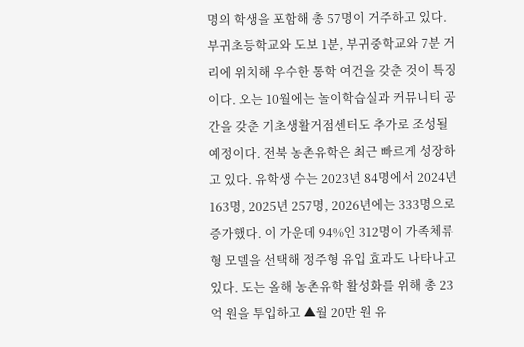명의 학생을 포함해 총 57명이 거주하고 있다. 부귀초등학교와 도보 1분, 부귀중학교와 7분 거리에 위치해 우수한 통학 여건을 갖춘 것이 특징이다. 오는 10월에는 놀이학습실과 커뮤니티 공간을 갖춘 기초생활거점센터도 추가로 조성될 예정이다. 전북 농촌유학은 최근 빠르게 성장하고 있다. 유학생 수는 2023년 84명에서 2024년 163명, 2025년 257명, 2026년에는 333명으로 증가했다. 이 가운데 94%인 312명이 가족체류형 모델을 선택해 정주형 유입 효과도 나타나고 있다. 도는 올해 농촌유학 활성화를 위해 총 23억 원을 투입하고 ▲월 20만 원 유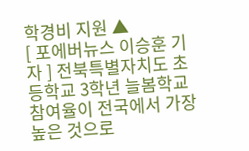학경비 지원 ▲
[ 포에버뉴스 이승훈 기자 ] 전북특별자치도 초등학교 3학년 늘봄학교 참여율이 전국에서 가장 높은 것으로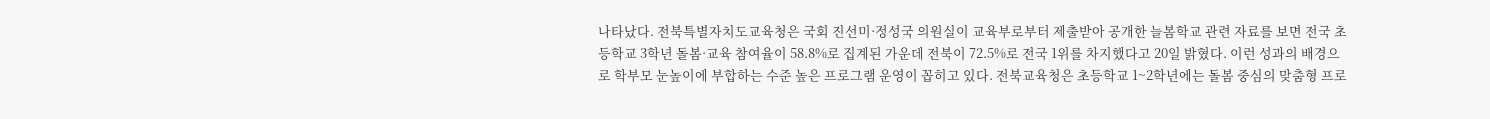나타났다. 전북특별자치도교육청은 국회 진선미·정성국 의원실이 교육부로부터 제출받아 공개한 늘봄학교 관련 자료를 보면 전국 초등학교 3학년 돌봄·교육 참여율이 58.8%로 집계된 가운데 전북이 72.5%로 전국 1위를 차지했다고 20일 밝혔다. 이런 성과의 배경으로 학부모 눈높이에 부합하는 수준 높은 프로그램 운영이 꼽히고 있다. 전북교육청은 초등학교 1~2학년에는 돌봄 중심의 맞춤형 프로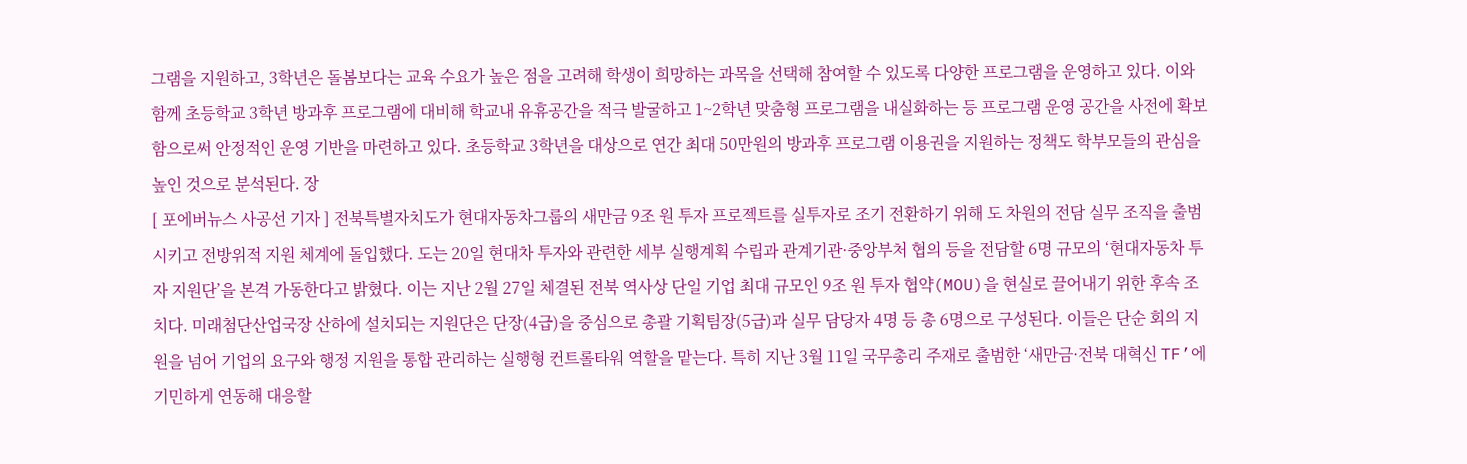그램을 지원하고, 3학년은 돌봄보다는 교육 수요가 높은 점을 고려해 학생이 희망하는 과목을 선택해 참여할 수 있도록 다양한 프로그램을 운영하고 있다. 이와 함께 초등학교 3학년 방과후 프로그램에 대비해 학교내 유휴공간을 적극 발굴하고 1~2학년 맞춤형 프로그램을 내실화하는 등 프로그램 운영 공간을 사전에 확보함으로써 안정적인 운영 기반을 마련하고 있다. 초등학교 3학년을 대상으로 연간 최대 50만원의 방과후 프로그램 이용권을 지원하는 정책도 학부모들의 관심을 높인 것으로 분석된다. 장
[ 포에버뉴스 사공선 기자 ] 전북특별자치도가 현대자동차그룹의 새만금 9조 원 투자 프로젝트를 실투자로 조기 전환하기 위해 도 차원의 전담 실무 조직을 출범시키고 전방위적 지원 체계에 돌입했다. 도는 20일 현대차 투자와 관련한 세부 실행계획 수립과 관계기관·중앙부처 협의 등을 전담할 6명 규모의 ‘현대자동차 투자 지원단’을 본격 가동한다고 밝혔다. 이는 지난 2월 27일 체결된 전북 역사상 단일 기업 최대 규모인 9조 원 투자 협약(MOU)을 현실로 끌어내기 위한 후속 조치다. 미래첨단산업국장 산하에 설치되는 지원단은 단장(4급)을 중심으로 총괄 기획팀장(5급)과 실무 담당자 4명 등 총 6명으로 구성된다. 이들은 단순 회의 지원을 넘어 기업의 요구와 행정 지원을 통합 관리하는 실행형 컨트롤타워 역할을 맡는다. 특히 지난 3월 11일 국무총리 주재로 출범한 ‘새만금·전북 대혁신 TF’에 기민하게 연동해 대응할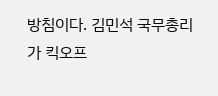방침이다. 김민석 국무총리가 킥오프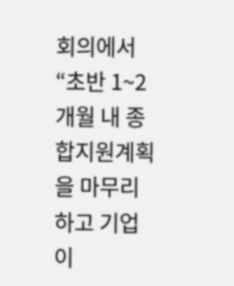회의에서 “초반 1~2개월 내 종합지원계획을 마무리하고 기업이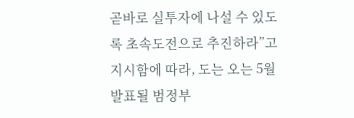곧바로 실투자에 나설 수 있도록 초속도전으로 추진하라”고 지시함에 따라, 도는 오는 5월 발표될 범정부